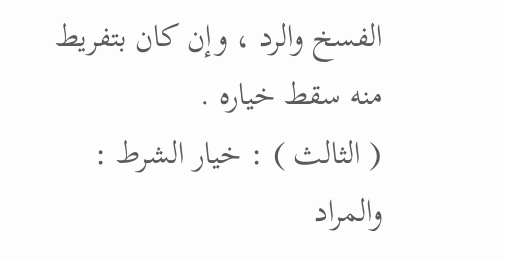الفسخ والرد ، وإن كان بتفريط منه سقط خياره .
( الثالث ) : خيار الشرط :
والمراد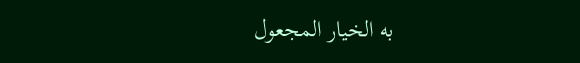به الخيار المجعول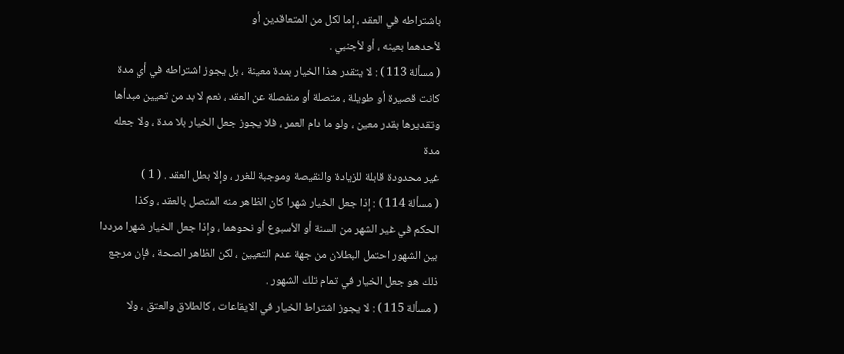باشتراطه في العقد ، إما لكل من المتعاقدين أو
لأحدهما بعينه ، أو لأجنبي .
( مسألة 113 ) : لا يتقدر هذا الخيار بمدة معينة ، بل يجوز اشتراطه في أي مدة
كانت قصيرة أو طويلة ، متصلة أو منفصلة عن العقد ، نعم لا بد من تعيين مبدأها
وتقديرها بقدر معين ، ولو ما دام العمر ، فلا يجوز جعل الخيار بلا مدة ، ولا جعله مدة
غير محدودة قابلة للزيادة والنقيصة وموجبة للغرر ، وإلا بطل العقد . ( 1 )
( مسألة 114 ) : إذا جعل الخيار شهرا كان الظاهر منه المتصل بالعقد ، وكذا
الحكم في غير الشهر من السنة أو الأسبوع أو نحوهما ، وإذا جعل الخيار شهرا مرددا
بين الشهور احتمل البطلان من جهة عدم التعيين ، لكن الظاهر الصحة ، فإن مرجع
ذلك هو جعل الخيار في تمام تلك الشهور .
( مسألة 115 ) : لا يجوز اشتراط الخيار في الايقاعات ، كالطلاق والعتق ، ولا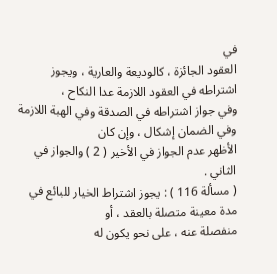في
العقود الجائزة ، كالوديعة والعارية ، ويجوز اشتراطه في العقود اللازمة عدا النكاح ،
وفي جواز اشتراطه في الصدقة وفي الهبة اللازمة وفي الضمان إشكال ، وإن كان
الأظهر عدم الجواز في الأخير ( 2 ) والجواز في الثاني .
( مسألة 116 ) : يجوز اشتراط الخيار للبائع في مدة معينة متصلة بالعقد ، أو
منفصلة عنه ، على نحو يكون له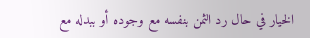الخيار في حال رد الثمن بنفسه مع وجوده أو ببدله مع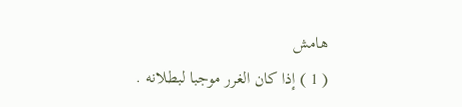هامش
( 1 ) إذا كان الغرر موجبا لبطلانه .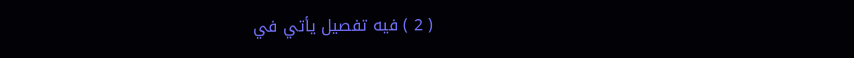( 2 ) فيه تفصيل يأتي في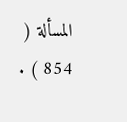المسألة ( 854 ) .